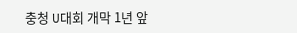충청 U대회 개막 1년 앞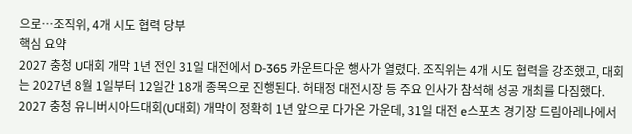으로…조직위, 4개 시도 협력 당부
핵심 요약
2027 충청 U대회 개막 1년 전인 31일 대전에서 D-365 카운트다운 행사가 열렸다. 조직위는 4개 시도 협력을 강조했고, 대회는 2027년 8월 1일부터 12일간 18개 종목으로 진행된다. 허태정 대전시장 등 주요 인사가 참석해 성공 개최를 다짐했다.
2027 충청 유니버시아드대회(U대회) 개막이 정확히 1년 앞으로 다가온 가운데, 31일 대전 e스포츠 경기장 드림아레나에서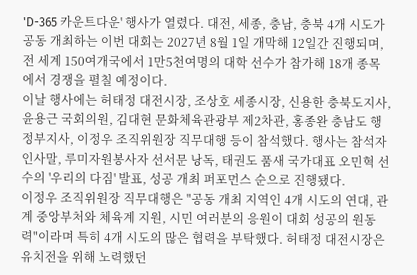'D-365 카운트다운' 행사가 열렸다. 대전, 세종, 충남, 충북 4개 시도가 공동 개최하는 이번 대회는 2027년 8월 1일 개막해 12일간 진행되며, 전 세계 150여개국에서 1만5천여명의 대학 선수가 참가해 18개 종목에서 경쟁을 펼칠 예정이다.
이날 행사에는 허태정 대전시장, 조상호 세종시장, 신용한 충북도지사, 윤용근 국회의원, 김대현 문화체육관광부 제2차관, 홍종완 충남도 행정부지사, 이정우 조직위원장 직무대행 등이 참석했다. 행사는 참석자 인사말, 루미자원봉사자 선서문 낭독, 태권도 품새 국가대표 오민혁 선수의 '우리의 다짐' 발표, 성공 개최 퍼포먼스 순으로 진행됐다.
이정우 조직위원장 직무대행은 "공동 개최 지역인 4개 시도의 연대, 관계 중앙부처와 체육계 지원, 시민 여러분의 응원이 대회 성공의 원동력"이라며 특히 4개 시도의 많은 협력을 부탁했다. 허태정 대전시장은 유치전을 위해 노력했던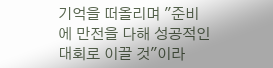기억을 떠올리며 "준비에 만전을 다해 성공적인 대회로 이끌 것"이라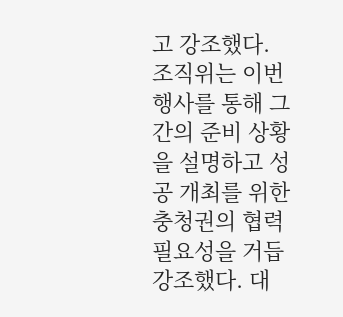고 강조했다.
조직위는 이번 행사를 통해 그간의 준비 상황을 설명하고 성공 개최를 위한 충청권의 협력 필요성을 거듭 강조했다. 대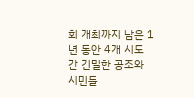회 개최까지 남은 1년 동안 4개 시도 간 긴밀한 공조와 시민들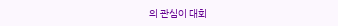의 관심이 대회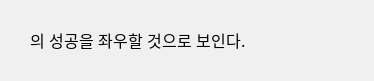의 성공을 좌우할 것으로 보인다.